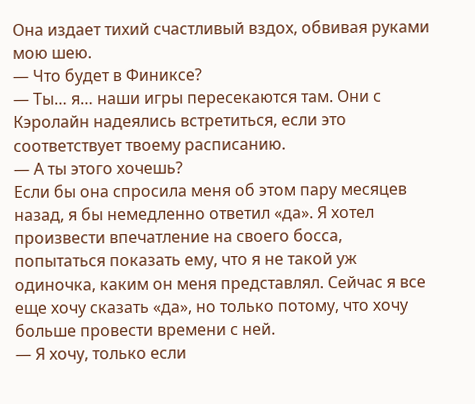Она издает тихий счастливый вздох, обвивая руками мою шею.
— Что будет в Финиксе?
— Ты… я… наши игры пересекаются там. Они с Кэролайн надеялись встретиться, если это соответствует твоему расписанию.
— А ты этого хочешь?
Если бы она спросила меня об этом пару месяцев назад, я бы немедленно ответил «да». Я хотел произвести впечатление на своего босса, попытаться показать ему, что я не такой уж одиночка, каким он меня представлял. Сейчас я все еще хочу сказать «да», но только потому, что хочу больше провести времени с ней.
— Я хочу, только если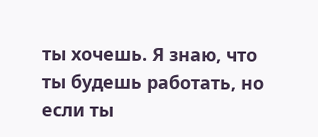ты хочешь. Я знаю, что ты будешь работать, но если ты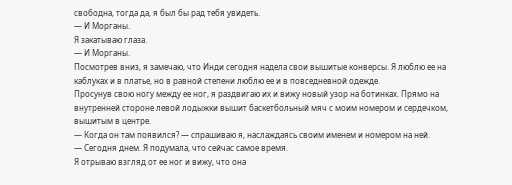свободна, тогда да, я был бы рад тебя увидеть.
— И Морганы.
Я закатываю глаза.
— И Морганы.
Посмотрев вниз, я замечаю, что Инди сегодня надела свои вышитые конверсы. Я люблю ее на каблуках и в платье, но в равной степени люблю ее и в повседневной одежде.
Просунув свою ногу между ее ног, я раздвигаю их и вижу новый узор на ботинках. Прямо на внутренней стороне левой лодыжки вышит баскетбольный мяч с моим номером и сердечком, вышитым в центре.
— Когда он там появился? — спрашиваю я, наслаждаясь своим именем и номером на ней.
— Сегодня днем. Я подумала, что сейчас самое время.
Я отрываю взгляд от ее ног и вижу, что она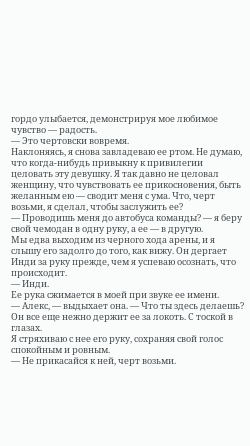гордо улыбается, демонстрируя мое любимое чувство — радость.
— Это чертовски вовремя.
Наклоняясь, я снова завладеваю ее ртом. Не думаю, что когда-нибудь привыкну к привилегии целовать эту девушку. Я так давно не целовал женщину, что чувствовать ее прикосновения, быть желанным ею — сводит меня с ума. Что, черт возьми, я сделал, чтобы заслужить ее?
— Проводишь меня до автобуса команды? — я беру свой чемодан в одну руку, а ее — в другую.
Мы едва выходим из черного хода арены, и я слышу его задолго до того, как вижу. Он дергает Инди за руку прежде, чем я успеваю осознать, что происходит.
— Инди.
Ее рука сжимается в моей при звуке ее имени.
— Алекс, — выдыхает она. — Что ты здесь делаешь?
Он все еще нежно держит ее за локоть. С тоской в глазах.
Я стряхиваю с нее его руку, сохраняя свой голос спокойным и ровным.
— Не прикасайся к ней, черт возьми.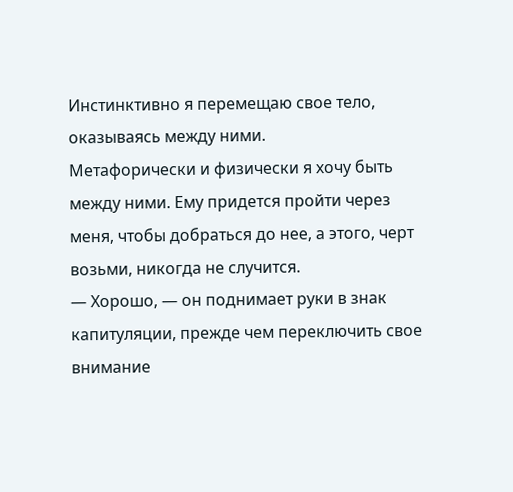Инстинктивно я перемещаю свое тело, оказываясь между ними.
Метафорически и физически я хочу быть между ними. Ему придется пройти через меня, чтобы добраться до нее, а этого, черт возьми, никогда не случится.
— Хорошо, — он поднимает руки в знак капитуляции, прежде чем переключить свое внимание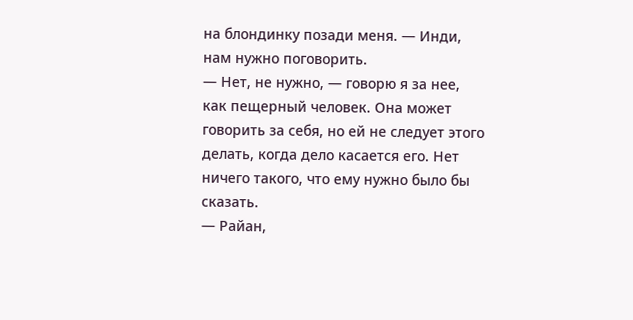на блондинку позади меня. — Инди, нам нужно поговорить.
— Нет, не нужно, — говорю я за нее, как пещерный человек. Она может говорить за себя, но ей не следует этого делать, когда дело касается его. Нет ничего такого, что ему нужно было бы сказать.
— Райан,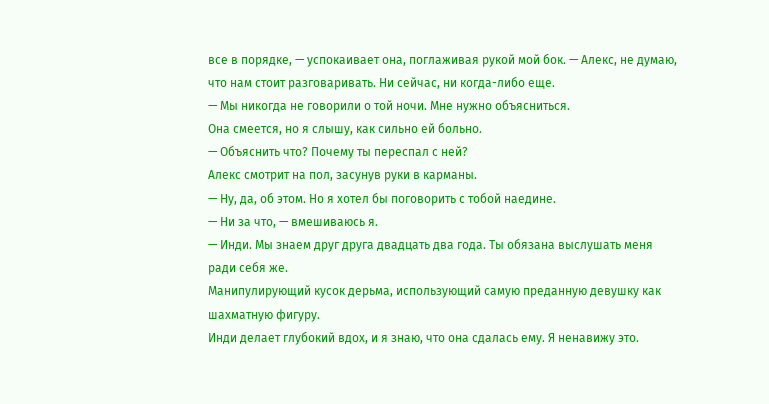все в порядке, — успокаивает она, поглаживая рукой мой бок. — Алекс, не думаю, что нам стоит разговаривать. Ни сейчас, ни когда-либо еще.
— Мы никогда не говорили о той ночи. Мне нужно объясниться.
Она смеется, но я слышу, как сильно ей больно.
— Объяснить что? Почему ты переспал с ней?
Алекс смотрит на пол, засунув руки в карманы.
— Ну, да, об этом. Но я хотел бы поговорить с тобой наедине.
— Ни за что, — вмешиваюсь я.
— Инди. Мы знаем друг друга двадцать два года. Ты обязана выслушать меня ради себя же.
Манипулирующий кусок дерьма, использующий самую преданную девушку как шахматную фигуру.
Инди делает глубокий вдох, и я знаю, что она сдалась ему. Я ненавижу это.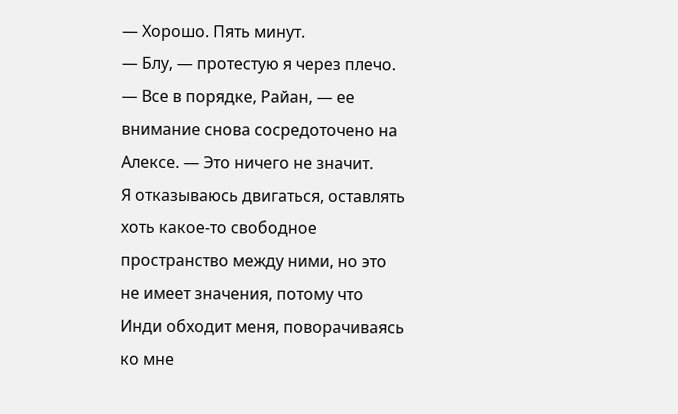— Хорошо. Пять минут.
— Блу, — протестую я через плечо.
— Все в порядке, Райан, — ее внимание снова сосредоточено на Алексе. — Это ничего не значит.
Я отказываюсь двигаться, оставлять хоть какое-то свободное пространство между ними, но это не имеет значения, потому что Инди обходит меня, поворачиваясь ко мне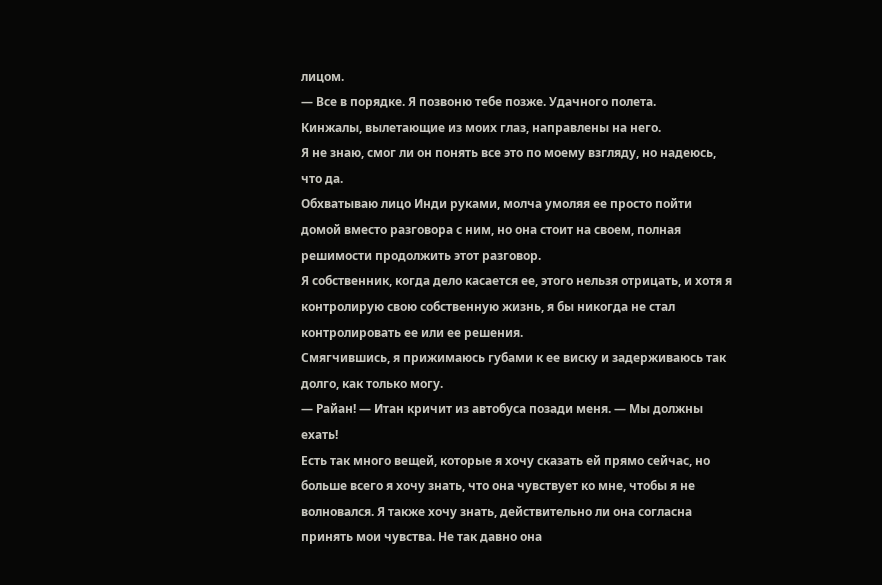лицом.
— Все в порядке. Я позвоню тебе позже. Удачного полета.
Кинжалы, вылетающие из моих глаз, направлены на него.
Я не знаю, смог ли он понять все это по моему взгляду, но надеюсь, что да.
Обхватываю лицо Инди руками, молча умоляя ее просто пойти домой вместо разговора с ним, но она стоит на своем, полная решимости продолжить этот разговор.
Я собственник, когда дело касается ее, этого нельзя отрицать, и хотя я контролирую свою собственную жизнь, я бы никогда не стал контролировать ее или ее решения.
Смягчившись, я прижимаюсь губами к ее виску и задерживаюсь так долго, как только могу.
— Райан! — Итан кричит из автобуса позади меня. — Мы должны ехать!
Есть так много вещей, которые я хочу сказать ей прямо сейчас, но больше всего я хочу знать, что она чувствует ко мне, чтобы я не волновался. Я также хочу знать, действительно ли она согласна принять мои чувства. Не так давно она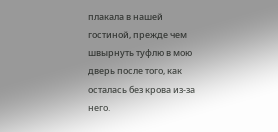плакала в нашей гостиной, прежде чем швырнуть туфлю в мою дверь после того, как осталась без крова из-за него.